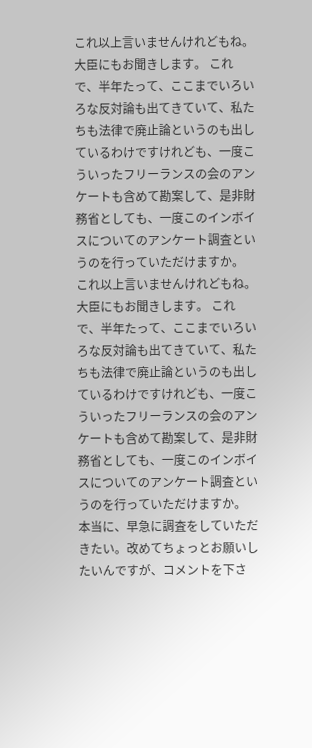これ以上言いませんけれどもね。 大臣にもお聞きします。 これで、半年たって、ここまでいろいろな反対論も出てきていて、私たちも法律で廃止論というのも出しているわけですけれども、一度こういったフリーランスの会のアンケートも含めて勘案して、是非財務省としても、一度このインボイスについてのアンケート調査というのを行っていただけますか。
これ以上言いませんけれどもね。 大臣にもお聞きします。 これで、半年たって、ここまでいろいろな反対論も出てきていて、私たちも法律で廃止論というのも出しているわけですけれども、一度こういったフリーランスの会のアンケートも含めて勘案して、是非財務省としても、一度このインボイスについてのアンケート調査というのを行っていただけますか。
本当に、早急に調査をしていただきたい。改めてちょっとお願いしたいんですが、コメントを下さ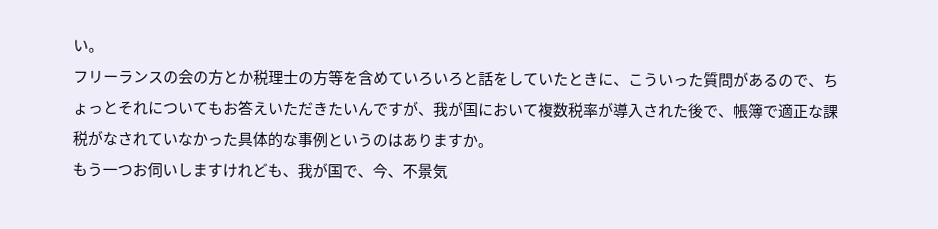い。
フリーランスの会の方とか税理士の方等を含めていろいろと話をしていたときに、こういった質問があるので、ちょっとそれについてもお答えいただきたいんですが、我が国において複数税率が導入された後で、帳簿で適正な課税がなされていなかった具体的な事例というのはありますか。
もう一つお伺いしますけれども、我が国で、今、不景気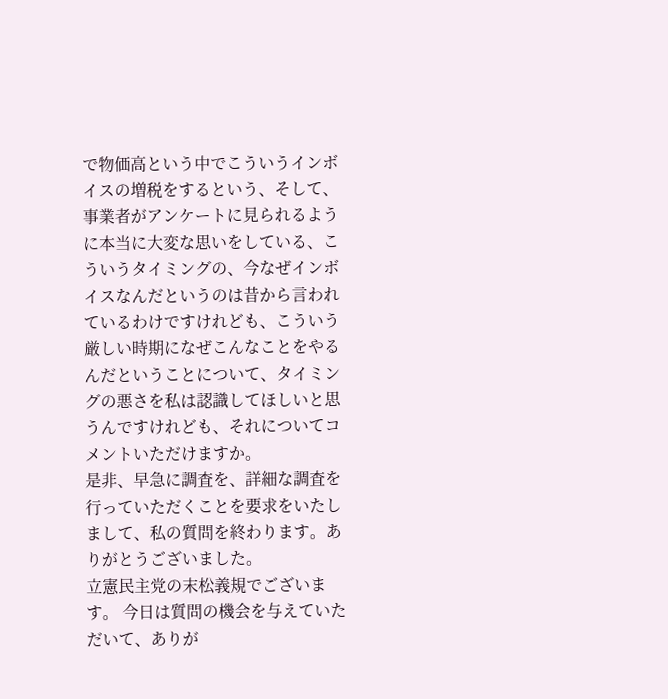で物価高という中でこういうインボイスの増税をするという、そして、事業者がアンケートに見られるように本当に大変な思いをしている、こういうタイミングの、今なぜインボイスなんだというのは昔から言われているわけですけれども、こういう厳しい時期になぜこんなことをやるんだということについて、タイミングの悪さを私は認識してほしいと思うんですけれども、それについてコメントいただけますか。
是非、早急に調査を、詳細な調査を行っていただくことを要求をいたしまして、私の質問を終わります。ありがとうございました。
立憲民主党の末松義規でございます。 今日は質問の機会を与えていただいて、ありが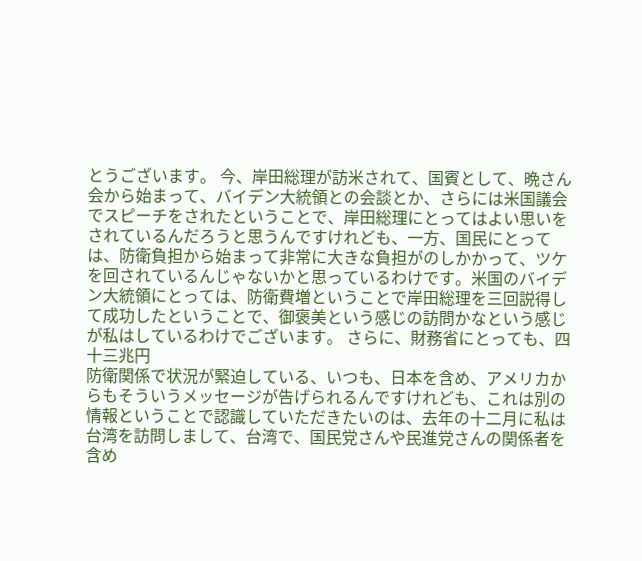とうございます。 今、岸田総理が訪米されて、国賓として、晩さん会から始まって、バイデン大統領との会談とか、さらには米国議会でスピーチをされたということで、岸田総理にとってはよい思いをされているんだろうと思うんですけれども、一方、国民にとっては、防衛負担から始まって非常に大きな負担がのしかかって、ツケを回されているんじゃないかと思っているわけです。米国のバイデン大統領にとっては、防衛費増ということで岸田総理を三回説得して成功したということで、御褒美という感じの訪問かなという感じが私はしているわけでございます。 さらに、財務省にとっても、四十三兆円
防衛関係で状況が緊迫している、いつも、日本を含め、アメリカからもそういうメッセージが告げられるんですけれども、これは別の情報ということで認識していただきたいのは、去年の十二月に私は台湾を訪問しまして、台湾で、国民党さんや民進党さんの関係者を含め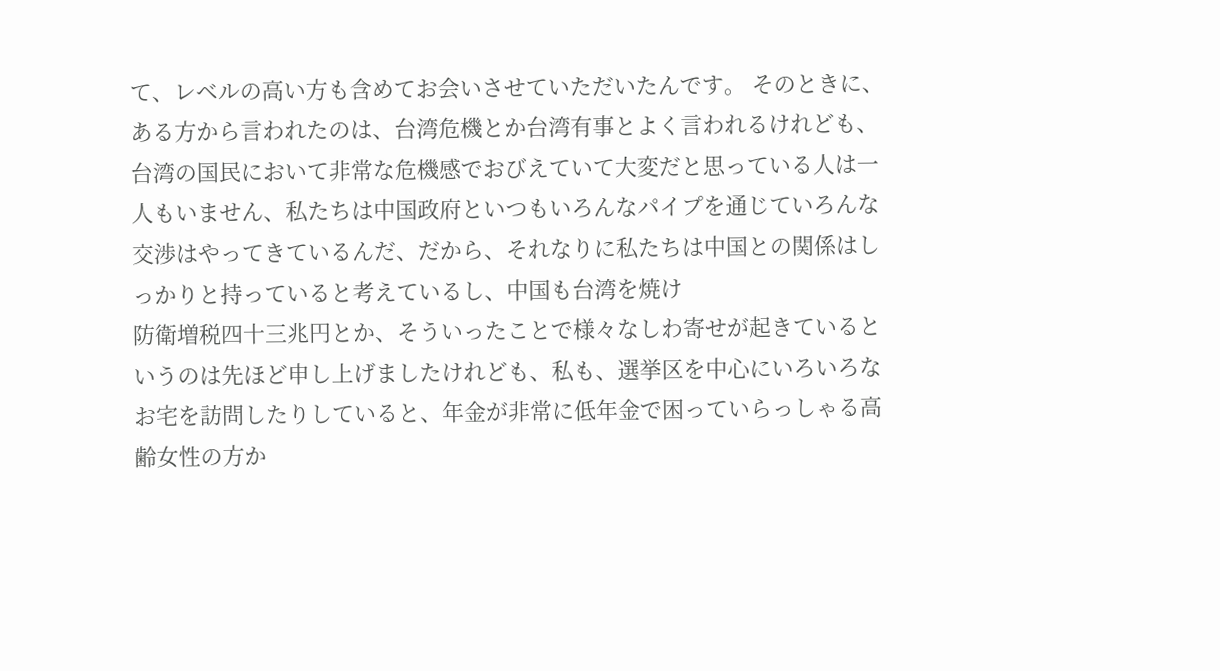て、レベルの高い方も含めてお会いさせていただいたんです。 そのときに、ある方から言われたのは、台湾危機とか台湾有事とよく言われるけれども、台湾の国民において非常な危機感でおびえていて大変だと思っている人は一人もいません、私たちは中国政府といつもいろんなパイプを通じていろんな交渉はやってきているんだ、だから、それなりに私たちは中国との関係はしっかりと持っていると考えているし、中国も台湾を焼け
防衛増税四十三兆円とか、そういったことで様々なしわ寄せが起きているというのは先ほど申し上げましたけれども、私も、選挙区を中心にいろいろなお宅を訪問したりしていると、年金が非常に低年金で困っていらっしゃる高齢女性の方か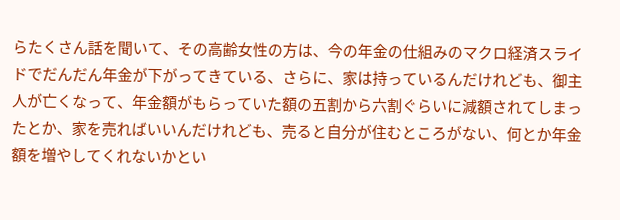らたくさん話を聞いて、その高齢女性の方は、今の年金の仕組みのマクロ経済スライドでだんだん年金が下がってきている、さらに、家は持っているんだけれども、御主人が亡くなって、年金額がもらっていた額の五割から六割ぐらいに減額されてしまったとか、家を売ればいいんだけれども、売ると自分が住むところがない、何とか年金額を増やしてくれないかとい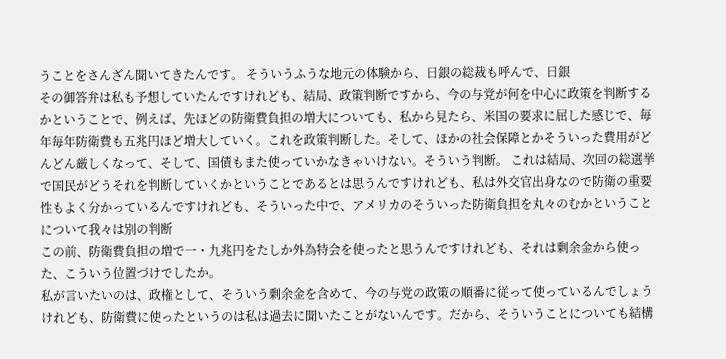うことをさんざん聞いてきたんです。 そういうふうな地元の体験から、日銀の総裁も呼んで、日銀
その御答弁は私も予想していたんですけれども、結局、政策判断ですから、今の与党が何を中心に政策を判断するかということで、例えば、先ほどの防衛費負担の増大についても、私から見たら、米国の要求に屈した感じで、毎年毎年防衛費も五兆円ほど増大していく。これを政策判断した。そして、ほかの社会保障とかそういった費用がどんどん厳しくなって、そして、国債もまた使っていかなきゃいけない。そういう判断。 これは結局、次回の総選挙で国民がどうそれを判断していくかということであるとは思うんですけれども、私は外交官出身なので防衛の重要性もよく分かっているんですけれども、そういった中で、アメリカのそういった防衛負担を丸々のむかということについて我々は別の判断
この前、防衛費負担の増で一・九兆円をたしか外為特会を使ったと思うんですけれども、それは剰余金から使った、こういう位置づけでしたか。
私が言いたいのは、政権として、そういう剰余金を含めて、今の与党の政策の順番に従って使っているんでしょうけれども、防衛費に使ったというのは私は過去に聞いたことがないんです。だから、そういうことについても結構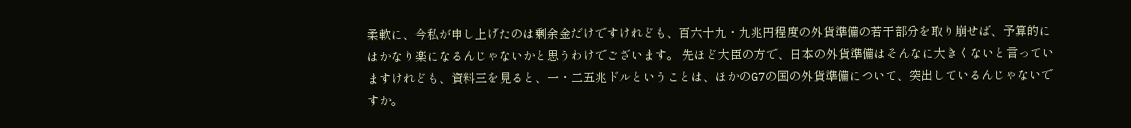柔軟に、今私が申し上げたのは剰余金だけですけれども、百六十九・九兆円程度の外貨準備の若干部分を取り崩せば、予算的にはかなり楽になるんじゃないかと思うわけでございます。 先ほど大臣の方で、日本の外貨準備はそんなに大きくないと言っていますけれども、資料三を見ると、一・二五兆ドルということは、ほかのG7の国の外貨準備について、突出しているんじゃないですか。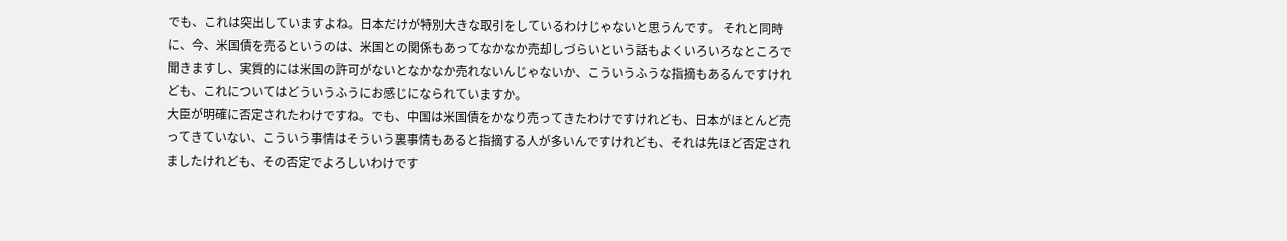でも、これは突出していますよね。日本だけが特別大きな取引をしているわけじゃないと思うんです。 それと同時に、今、米国債を売るというのは、米国との関係もあってなかなか売却しづらいという話もよくいろいろなところで聞きますし、実質的には米国の許可がないとなかなか売れないんじゃないか、こういうふうな指摘もあるんですけれども、これについてはどういうふうにお感じになられていますか。
大臣が明確に否定されたわけですね。でも、中国は米国債をかなり売ってきたわけですけれども、日本がほとんど売ってきていない、こういう事情はそういう裏事情もあると指摘する人が多いんですけれども、それは先ほど否定されましたけれども、その否定でよろしいわけです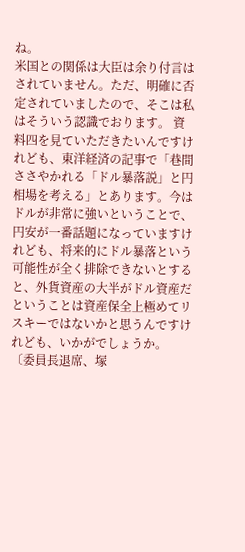ね。
米国との関係は大臣は余り付言はされていません。ただ、明確に否定されていましたので、そこは私はそういう認識でおります。 資料四を見ていただきたいんですけれども、東洋経済の記事で「巷間ささやかれる「ドル暴落説」と円相場を考える」とあります。今はドルが非常に強いということで、円安が一番話題になっていますけれども、将来的にドル暴落という可能性が全く排除できないとすると、外貨資産の大半がドル資産だということは資産保全上極めてリスキーではないかと思うんですけれども、いかがでしょうか。 〔委員長退席、塚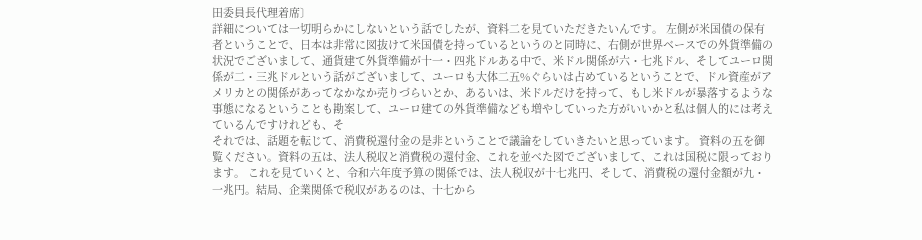田委員長代理着席〕
詳細については一切明らかにしないという話でしたが、資料二を見ていただきたいんです。 左側が米国債の保有者ということで、日本は非常に図抜けて米国債を持っているというのと同時に、右側が世界ベースでの外貨準備の状況でございまして、通貨建て外貨準備が十一・四兆ドルある中で、米ドル関係が六・七兆ドル、そしてユーロ関係が二・三兆ドルという話がございまして、ユーロも大体二五%ぐらいは占めているということで、ドル資産がアメリカとの関係があってなかなか売りづらいとか、あるいは、米ドルだけを持って、もし米ドルが暴落するような事態になるということも勘案して、ユーロ建ての外貨準備なども増やしていった方がいいかと私は個人的には考えているんですけれども、そ
それでは、話題を転じて、消費税還付金の是非ということで議論をしていきたいと思っています。 資料の五を御覧ください。資料の五は、法人税収と消費税の還付金、これを並べた図でございまして、これは国税に限っております。 これを見ていくと、令和六年度予算の関係では、法人税収が十七兆円、そして、消費税の還付金額が九・一兆円。結局、企業関係で税収があるのは、十七から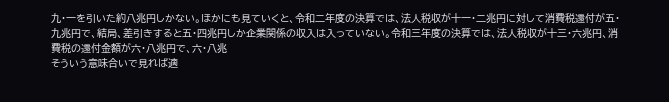九・一を引いた約八兆円しかない。ほかにも見ていくと、令和二年度の決算では、法人税収が十一・二兆円に対して消費税還付が五・九兆円で、結局、差引きすると五・四兆円しか企業関係の収入は入っていない。令和三年度の決算では、法人税収が十三・六兆円、消費税の還付金額が六・八兆円で、六・八兆
そういう意味合いで見れば適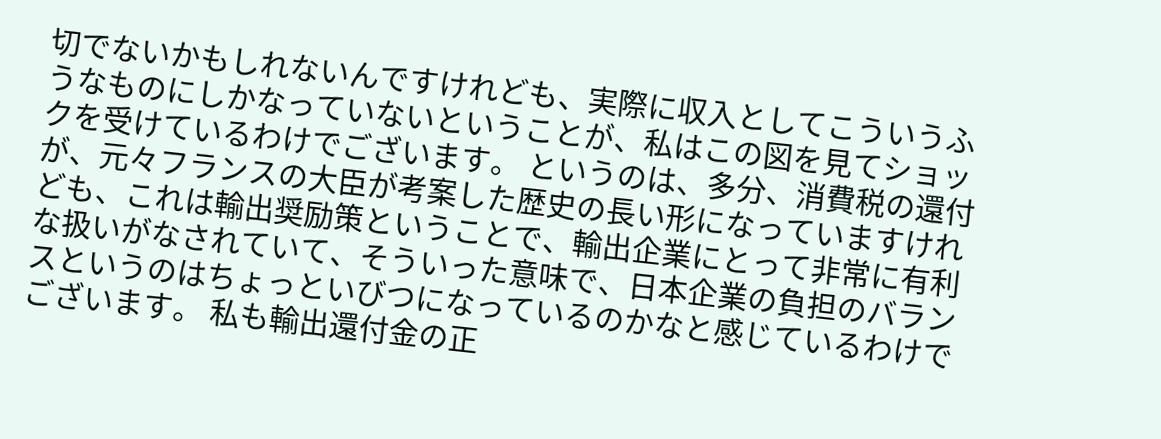切でないかもしれないんですけれども、実際に収入としてこういうふうなものにしかなっていないということが、私はこの図を見てショックを受けているわけでございます。 というのは、多分、消費税の還付が、元々フランスの大臣が考案した歴史の長い形になっていますけれども、これは輸出奨励策ということで、輸出企業にとって非常に有利な扱いがなされていて、そういった意味で、日本企業の負担のバランスというのはちょっといびつになっているのかなと感じているわけでございます。 私も輸出還付金の正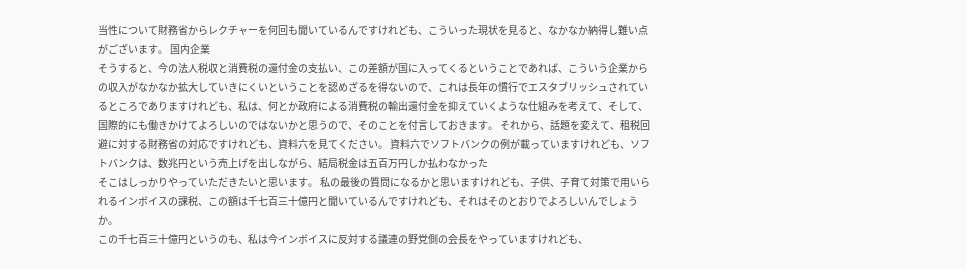当性について財務省からレクチャーを何回も聞いているんですけれども、こういった現状を見ると、なかなか納得し難い点がございます。 国内企業
そうすると、今の法人税収と消費税の還付金の支払い、この差額が国に入ってくるということであれば、こういう企業からの収入がなかなか拡大していきにくいということを認めざるを得ないので、これは長年の慣行でエスタブリッシュされているところでありますけれども、私は、何とか政府による消費税の輸出還付金を抑えていくような仕組みを考えて、そして、国際的にも働きかけてよろしいのではないかと思うので、そのことを付言しておきます。 それから、話題を変えて、租税回避に対する財務省の対応ですけれども、資料六を見てください。 資料六でソフトバンクの例が載っていますけれども、ソフトバンクは、数兆円という売上げを出しながら、結局税金は五百万円しか払わなかった
そこはしっかりやっていただきたいと思います。 私の最後の質問になるかと思いますけれども、子供、子育て対策で用いられるインボイスの課税、この額は千七百三十億円と聞いているんですけれども、それはそのとおりでよろしいんでしょうか。
この千七百三十億円というのも、私は今インボイスに反対する議連の野党側の会長をやっていますけれども、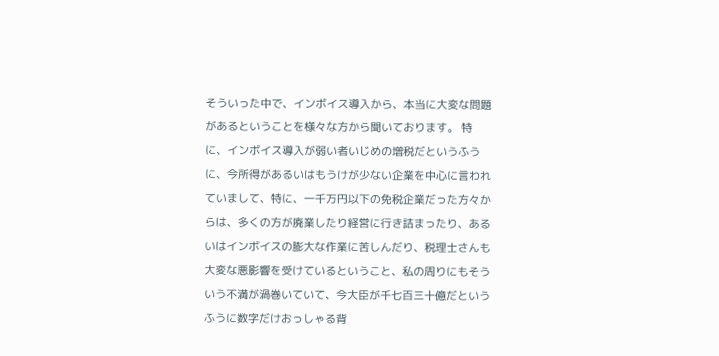そういった中で、インボイス導入から、本当に大変な問題があるということを様々な方から聞いております。 特に、インボイス導入が弱い者いじめの増税だというふうに、今所得があるいはもうけが少ない企業を中心に言われていまして、特に、一千万円以下の免税企業だった方々からは、多くの方が廃業したり経営に行き詰まったり、あるいはインボイスの膨大な作業に苦しんだり、税理士さんも大変な悪影響を受けているということ、私の周りにもそういう不満が渦巻いていて、今大臣が千七百三十億だというふうに数字だけおっしゃる背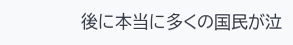後に本当に多くの国民が泣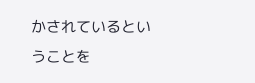かされているということを